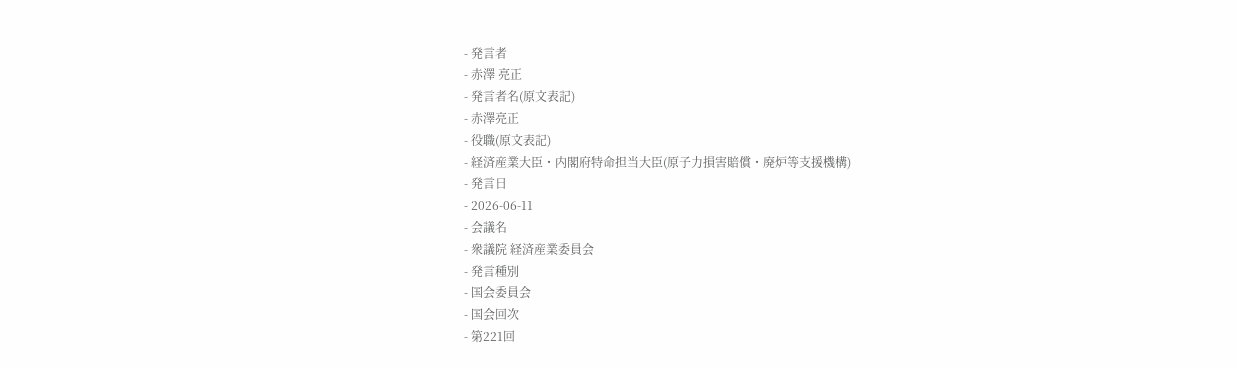- 発言者
- 赤澤 亮正
- 発言者名(原文表記)
- 赤澤亮正
- 役職(原文表記)
- 経済産業大臣・内閣府特命担当大臣(原子力損害賠償・廃炉等支援機構)
- 発言日
- 2026-06-11
- 会議名
- 衆議院 経済産業委員会
- 発言種別
- 国会委員会
- 国会回次
- 第221回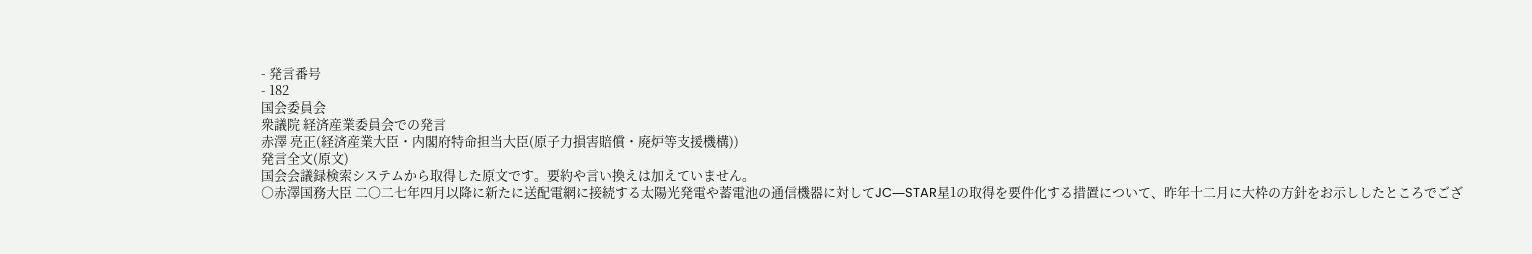- 発言番号
- 182
国会委員会
衆議院 経済産業委員会での発言
赤澤 亮正(経済産業大臣・内閣府特命担当大臣(原子力損害賠償・廃炉等支援機構))
発言全文(原文)
国会会議録検索システムから取得した原文です。要約や言い換えは加えていません。
○赤澤国務大臣 二〇二七年四月以降に新たに送配電網に接続する太陽光発電や蓄電池の通信機器に対してJC―STAR星1の取得を要件化する措置について、昨年十二月に大枠の方針をお示ししたところでござ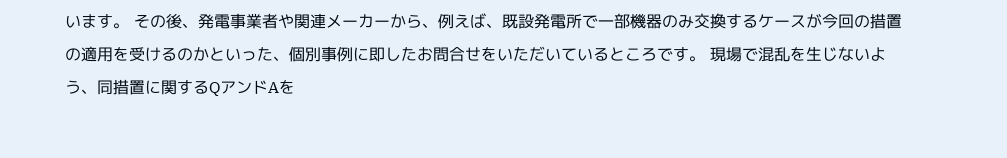います。 その後、発電事業者や関連メーカーから、例えば、既設発電所で一部機器のみ交換するケースが今回の措置の適用を受けるのかといった、個別事例に即したお問合せをいただいているところです。 現場で混乱を生じないよう、同措置に関するQアンドAを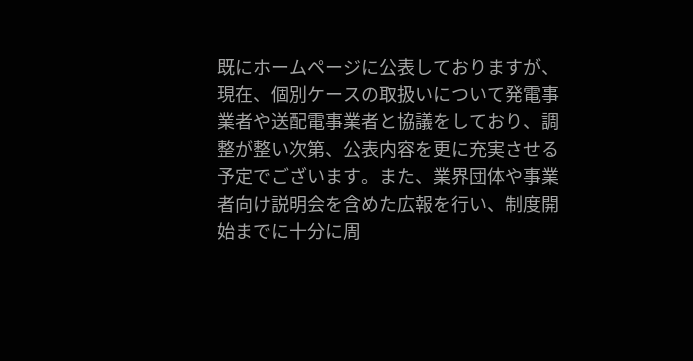既にホームページに公表しておりますが、現在、個別ケースの取扱いについて発電事業者や送配電事業者と協議をしており、調整が整い次第、公表内容を更に充実させる予定でございます。また、業界団体や事業者向け説明会を含めた広報を行い、制度開始までに十分に周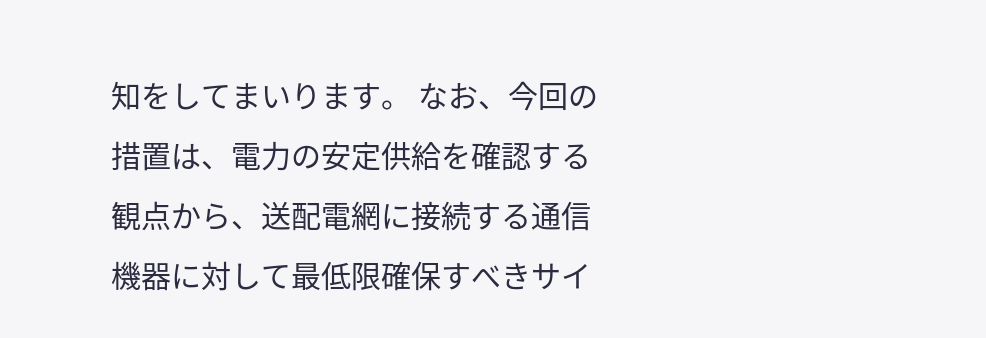知をしてまいります。 なお、今回の措置は、電力の安定供給を確認する観点から、送配電網に接続する通信機器に対して最低限確保すべきサイ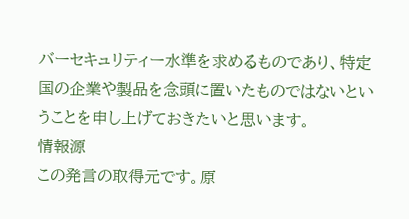バーセキュリティー水準を求めるものであり、特定国の企業や製品を念頭に置いたものではないということを申し上げておきたいと思います。
情報源
この発言の取得元です。原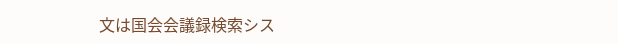文は国会会議録検索シス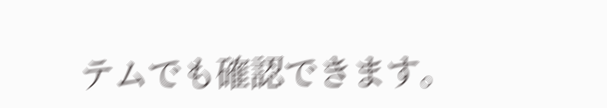テムでも確認できます。